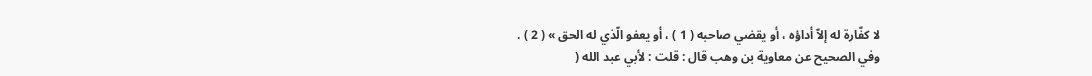لا كفّارة له إلاّ أداؤه ، أو يقضي صاحبه ( 1 ) ، أو يعفو الّذي له الحق » ( 2 ) .
وفي الصحيح عن معاوية بن وهب قال : قلت : لأبي عبد الله (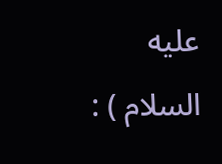عليه السلام ) :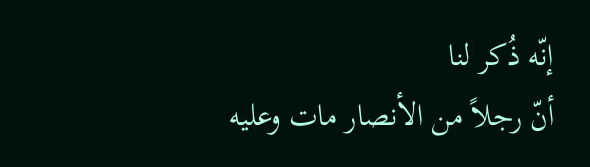إنّه ذُكر لنا
أنّ رجلاً من الأنصار مات وعليه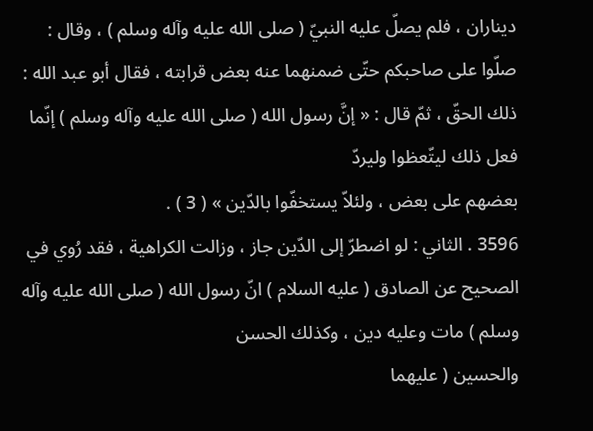ديناران ، فلم يصلّ عليه النبيّ ( صلى الله عليه وآله وسلم ) ، وقال :
صلّوا على صاحبكم حتّى ضمنهما عنه بعض قرابته ، فقال أبو عبد الله :
ذلك الحقّ ، ثمّ قال : « إنَّ رسول الله ( صلى الله عليه وآله وسلم ) إنّما فعل ذلك ليتّعظوا وليردّ
بعضهم على بعض ، ولئلاّ يستخفّوا بالدّين » ( 3 ) .
3596 . الثاني : لو اضطرّ إلى الدّين جاز ، وزالت الكراهية ، فقد رُوي في
الصحيح عن الصادق ( عليه السلام ) انّ رسول الله ( صلى الله عليه وآله وسلم ) مات وعليه دين ، وكذلك الحسن
والحسين ( عليهما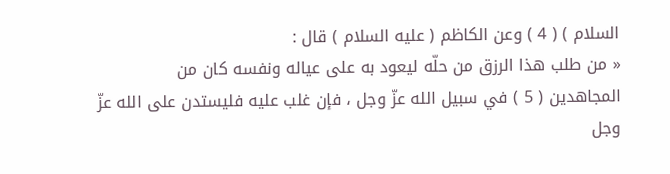السلام ) ( 4 ) وعن الكاظم ( عليه السلام ) قال :
« من طلب هذا الرزق من حلّه ليعود به على عياله ونفسه كان من
المجاهدين ( 5 ) في سبيل الله عزّ وجل ، فإن غلب عليه فليستدن على الله عزّ
وجل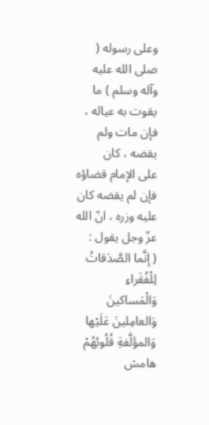وعلى رسوله ( صلى الله عليه وآله وسلم ) ما يقوت به عياله ، فإن مات ولم يقضه ، كان
على الإمام قضاؤه فإن لم يقضه كان عليه وزره ، انّ الله عزّ وجل يقول :
( إنَّما الصَّدَقاتُ لِلْفُقَراءِ وَالْمَساكينَ وَالعامِلينَ عَلَيْها وَالمؤَلَّفةِ قُلُوبُهُمْ
هامش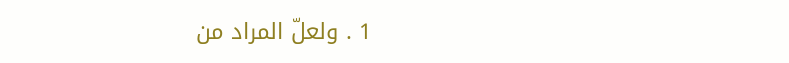1 . ولعلّ المراد من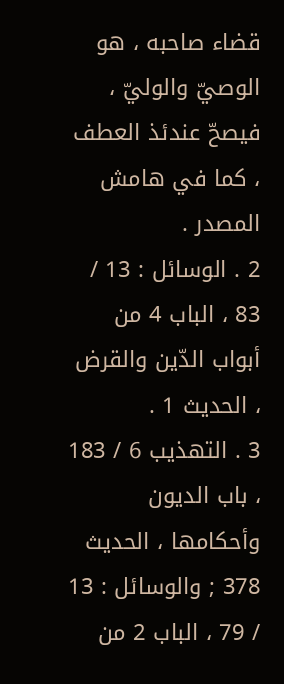قضاء صاحبه ، هو الوصيّ والوليّ ، فيصحّ عندئذ العطف ، كما في هامش المصدر .
2 . الوسائل : 13 / 83 ، الباب 4 من أبواب الدّين والقرض ، الحديث 1 .
3 . التهذيب 6 / 183 ، باب الديون وأحكامها ، الحديث 378 ; والوسائل : 13 / 79 ، الباب 2 من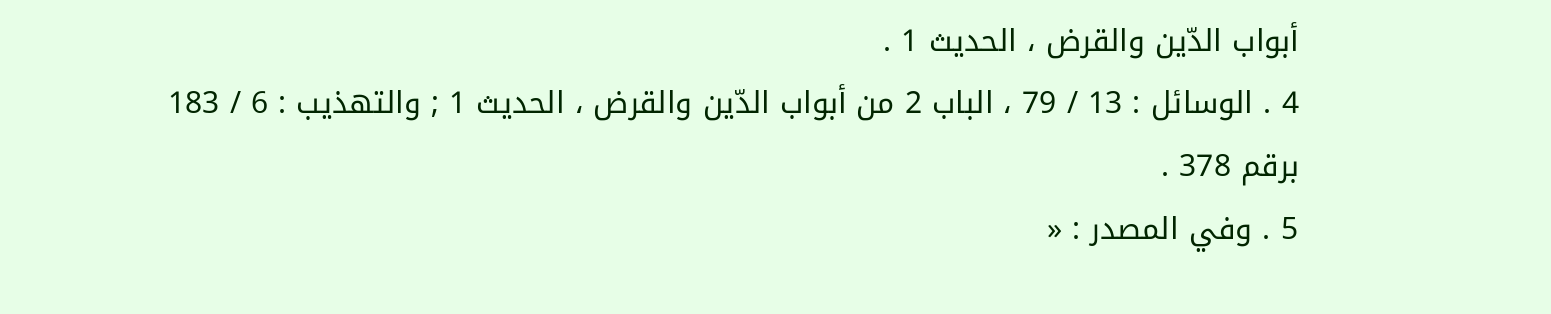أبواب الدّين والقرض ، الحديث 1 .
4 . الوسائل : 13 / 79 ، الباب 2 من أبواب الدّين والقرض ، الحديث 1 ; والتهذيب : 6 / 183
برقم 378 .
5 . وفي المصدر : «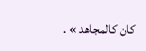كان كالمجاهد » .